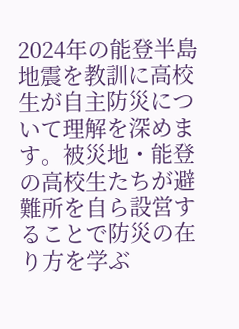2024年の能登半島地震を教訓に高校生が自主防災について理解を深めます。被災地・能登の高校生たちが避難所を自ら設営することで防災の在り方を学ぶ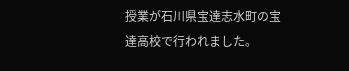授業が石川県宝達志水町の宝達高校で行われました。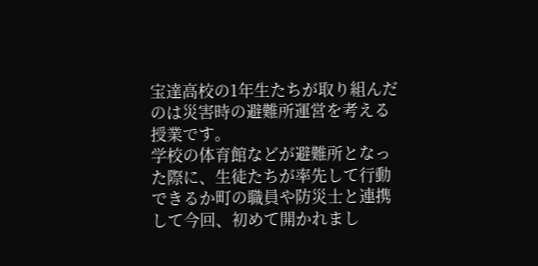宝達高校の1年生たちが取り組んだのは災害時の避難所運営を考える授業です。
学校の体育館などが避難所となった際に、生徒たちが率先して行動できるか町の職員や防災士と連携して今回、初めて開かれまし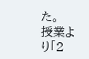た。
授業より「2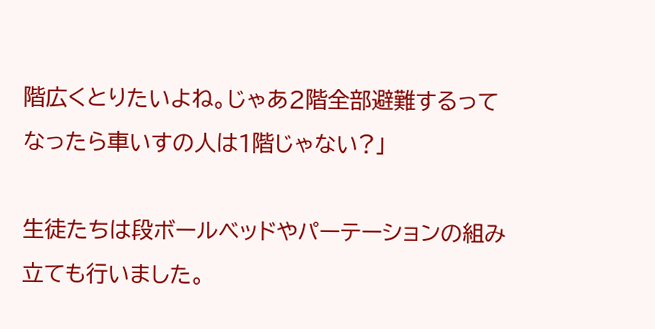階広くとりたいよね。じゃあ2階全部避難するってなったら車いすの人は1階じゃない?」

生徒たちは段ボールベッドやパーテーションの組み立ても行いました。